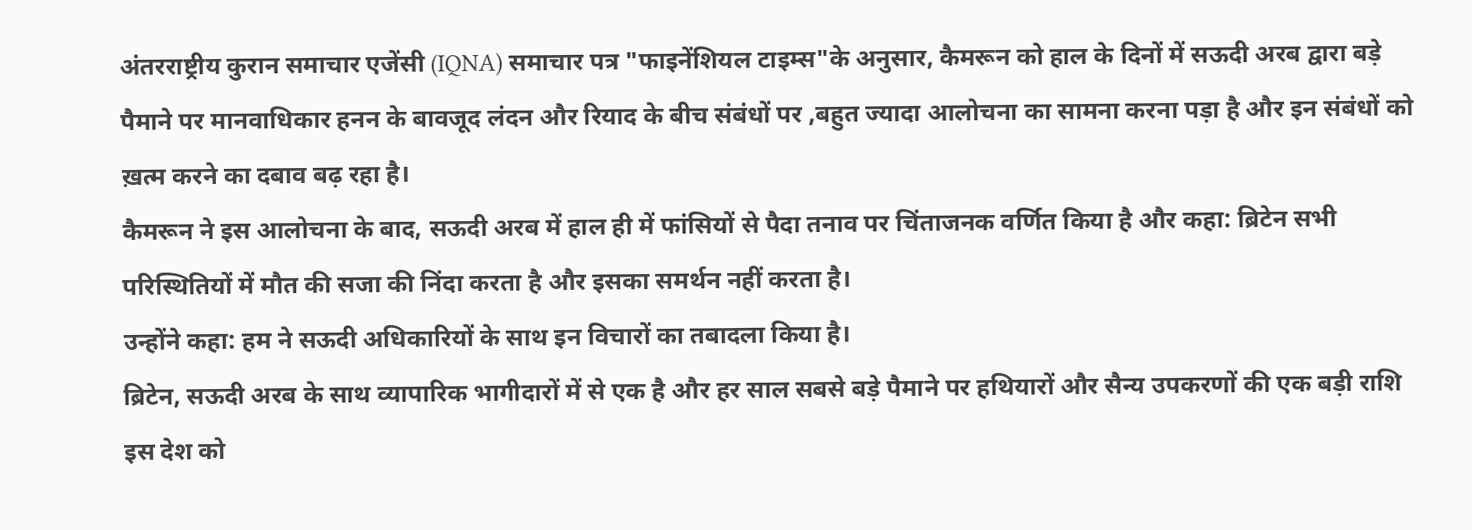अंतरराष्ट्रीय कुरान समाचार एजेंसी (IQNA) समाचार पत्र "फाइनेंशियल टाइम्स"के अनुसार, कैमरून को हाल के दिनों में सऊदी अरब द्वारा बड़े पैमाने पर मानवाधिकार हनन के बावजूद लंदन और रियाद के बीच संबंधों पर ,बहुत ज्यादा आलोचना का सामना करना पड़ा है और इन संबंधों को ख़त्म करने का दबाव बढ़ रहा है।
कैमरून ने इस आलोचना के बाद, सऊदी अरब में हाल ही में फांसियों से पैदा तनाव पर चिंताजनक वर्णित किया है और कहा: ब्रिटेन सभी परिस्थितियों में मौत की सजा की निंदा करता है और इसका समर्थन नहीं करता है।
उन्होंने कहा: हम ने सऊदी अधिकारियों के साथ इन विचारों का तबादला किया है।
ब्रिटेन, सऊदी अरब के साथ व्यापारिक भागीदारों में से एक है और हर साल सबसे बड़े पैमाने पर हथियारों और सैन्य उपकरणों की एक बड़ी राशि इस देश को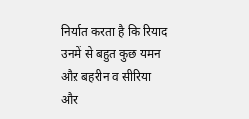निर्यात करता है कि रियाद उनमें से बहुत कुछ यमन औऱ बहरीन व सीरिया और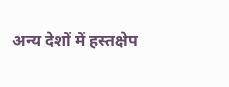अन्य देशों में हस्तक्षेप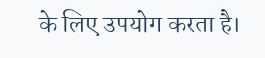के लिए उपयोग करता है।